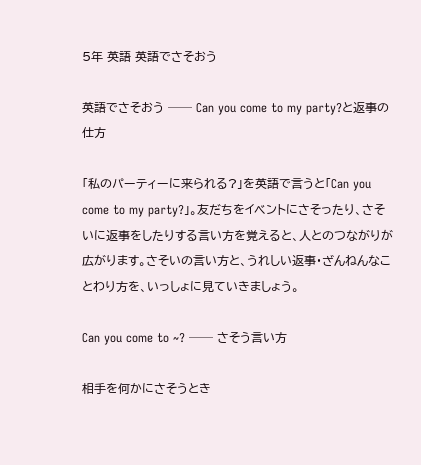5年 英語 英語でさそおう

英語でさそおう ── Can you come to my party?と返事の仕方

「私のパーティーに来られる?」を英語で言うと「Can you come to my party?」。友だちをイベントにさそったり、さそいに返事をしたりする言い方を覚えると、人とのつながりが広がります。さそいの言い方と、うれしい返事・ざんねんなことわり方を、いっしょに見ていきましょう。

Can you come to ~? ── さそう言い方

相手を何かにさそうとき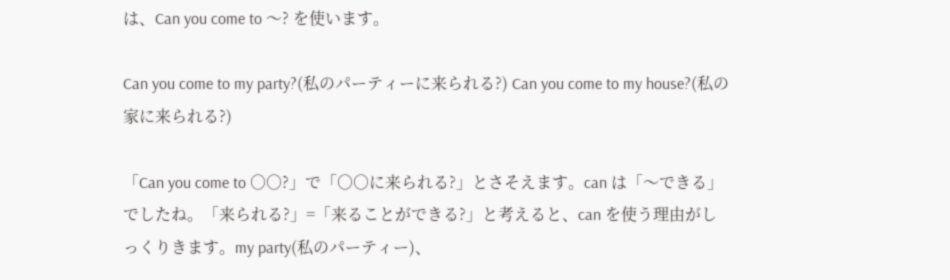は、Can you come to 〜? を使います。

Can you come to my party?(私のパーティーに来られる?) Can you come to my house?(私の家に来られる?)

「Can you come to ○○?」で「○○に来られる?」とさそえます。can は「〜できる」でしたね。「来られる?」=「来ることができる?」と考えると、can を使う理由がしっくりきます。my party(私のパーティー)、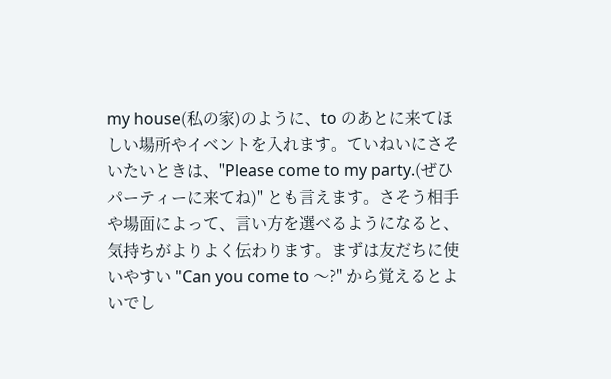my house(私の家)のように、to のあとに来てほしい場所やイベントを入れます。ていねいにさそいたいときは、"Please come to my party.(ぜひパーティーに来てね)" とも言えます。さそう相手や場面によって、言い方を選べるようになると、気持ちがよりよく伝わります。まずは友だちに使いやすい "Can you come to 〜?" から覚えるとよいでし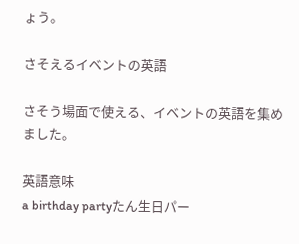ょう。

さそえるイベントの英語

さそう場面で使える、イベントの英語を集めました。

英語意味
a birthday partyたん生日パー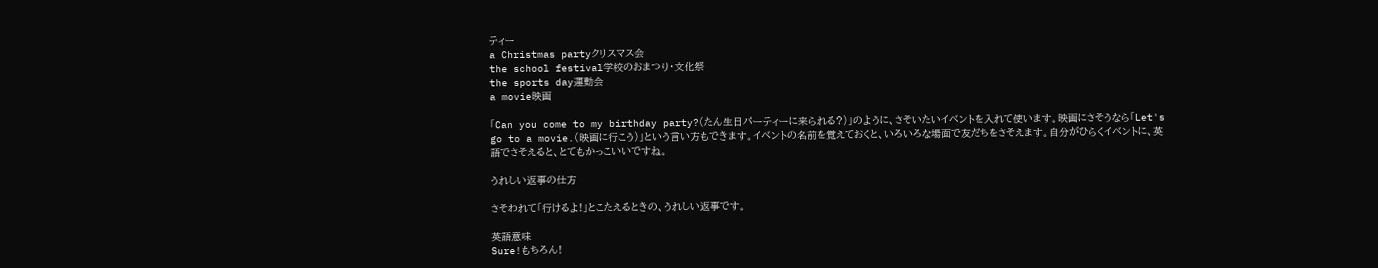ティー
a Christmas partyクリスマス会
the school festival学校のおまつり・文化祭
the sports day運動会
a movie映画

「Can you come to my birthday party?(たん生日パーティーに来られる?)」のように、さそいたいイベントを入れて使います。映画にさそうなら「Let's go to a movie.(映画に行こう)」という言い方もできます。イベントの名前を覚えておくと、いろいろな場面で友だちをさそえます。自分がひらくイベントに、英語でさそえると、とてもかっこいいですね。

うれしい返事の仕方

さそわれて「行けるよ!」とこたえるときの、うれしい返事です。

英語意味
Sure!もちろん!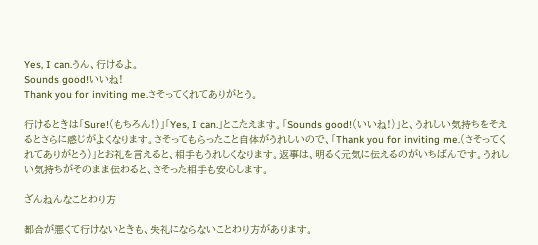Yes, I can.うん、行けるよ。
Sounds good!いいね!
Thank you for inviting me.さそってくれてありがとう。

行けるときは「Sure!(もちろん!)」「Yes, I can.」とこたえます。「Sounds good!(いいね!)」と、うれしい気持ちをそえるとさらに感じがよくなります。さそってもらったこと自体がうれしいので、「Thank you for inviting me.(さそってくれてありがとう)」とお礼を言えると、相手もうれしくなります。返事は、明るく元気に伝えるのがいちばんです。うれしい気持ちがそのまま伝わると、さそった相手も安心します。

ざんねんなことわり方

都合が悪くて行けないときも、失礼にならないことわり方があります。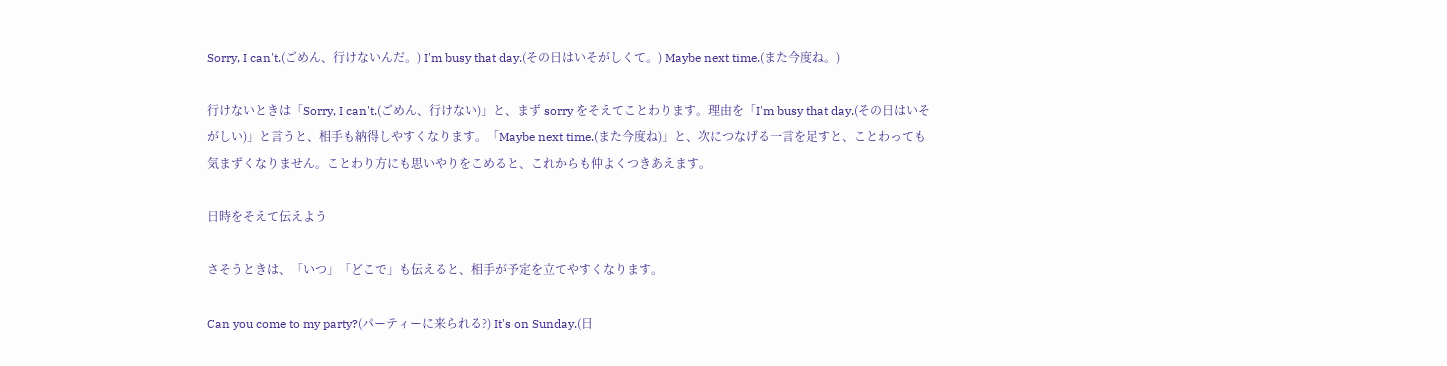Sorry, I can't.(ごめん、行けないんだ。) I'm busy that day.(その日はいそがしくて。) Maybe next time.(また今度ね。)

行けないときは「Sorry, I can't.(ごめん、行けない)」と、まず sorry をそえてことわります。理由を「I'm busy that day.(その日はいそがしい)」と言うと、相手も納得しやすくなります。「Maybe next time.(また今度ね)」と、次につなげる一言を足すと、ことわっても気まずくなりません。ことわり方にも思いやりをこめると、これからも仲よくつきあえます。

日時をそえて伝えよう

さそうときは、「いつ」「どこで」も伝えると、相手が予定を立てやすくなります。

Can you come to my party?(パーティーに来られる?) It's on Sunday.(日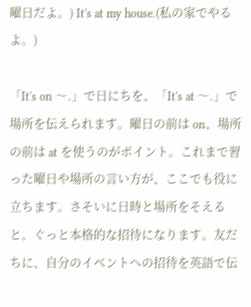曜日だよ。) It's at my house.(私の家でやるよ。)

「It's on 〜.」で日にちを、「It's at 〜.」で場所を伝えられます。曜日の前は on、場所の前は at を使うのがポイント。これまで習った曜日や場所の言い方が、ここでも役に立ちます。さそいに日時と場所をそえると、ぐっと本格的な招待になります。友だちに、自分のイベントへの招待を英語で伝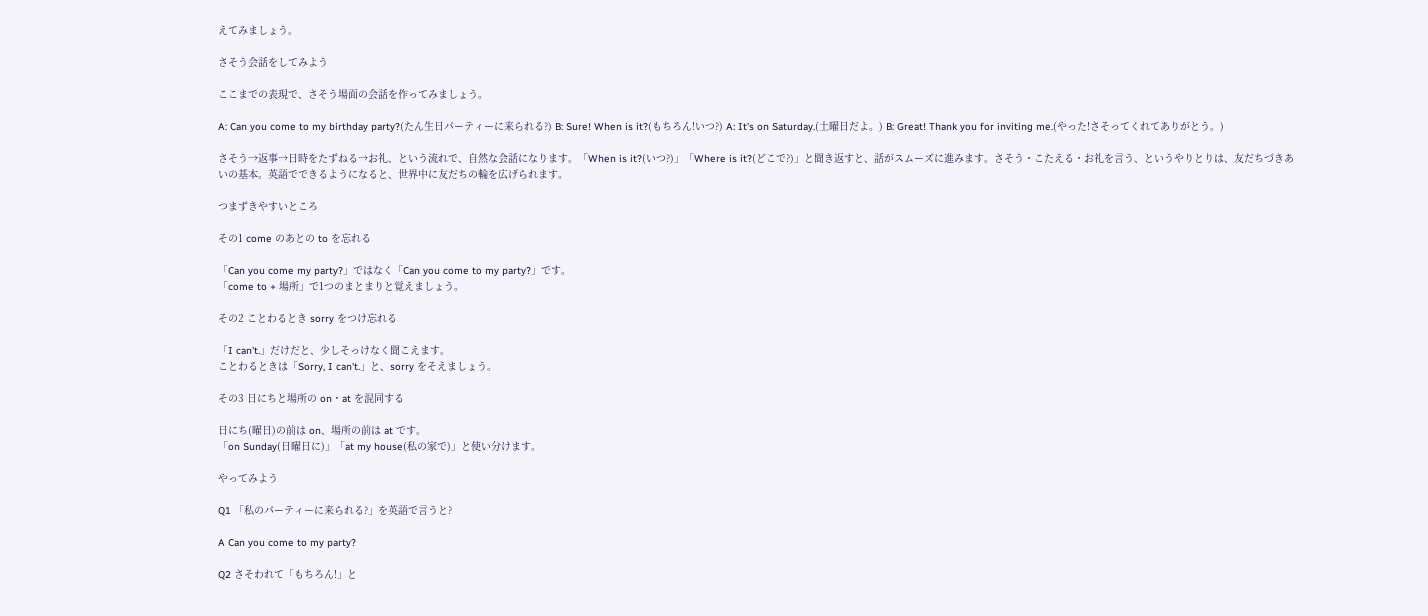えてみましょう。

さそう会話をしてみよう

ここまでの表現で、さそう場面の会話を作ってみましょう。

A: Can you come to my birthday party?(たん生日パーティーに来られる?) B: Sure! When is it?(もちろん!いつ?) A: It's on Saturday.(土曜日だよ。) B: Great! Thank you for inviting me.(やった!さそってくれてありがとう。)

さそう→返事→日時をたずねる→お礼、という流れで、自然な会話になります。「When is it?(いつ?)」「Where is it?(どこで?)」と聞き返すと、話がスムーズに進みます。さそう・こたえる・お礼を言う、というやりとりは、友だちづきあいの基本。英語でできるようになると、世界中に友だちの輪を広げられます。

つまずきやすいところ

その1 come のあとの to を忘れる

「Can you come my party?」ではなく「Can you come to my party?」です。
「come to + 場所」で1つのまとまりと覚えましょう。

その2 ことわるとき sorry をつけ忘れる

「I can't.」だけだと、少しそっけなく聞こえます。
ことわるときは「Sorry, I can't.」と、sorry をそえましょう。

その3 日にちと場所の on・at を混同する

日にち(曜日)の前は on、場所の前は at です。
「on Sunday(日曜日に)」「at my house(私の家で)」と使い分けます。

やってみよう

Q1 「私のパーティーに来られる?」を英語で言うと?

A Can you come to my party?

Q2 さそわれて「もちろん!」と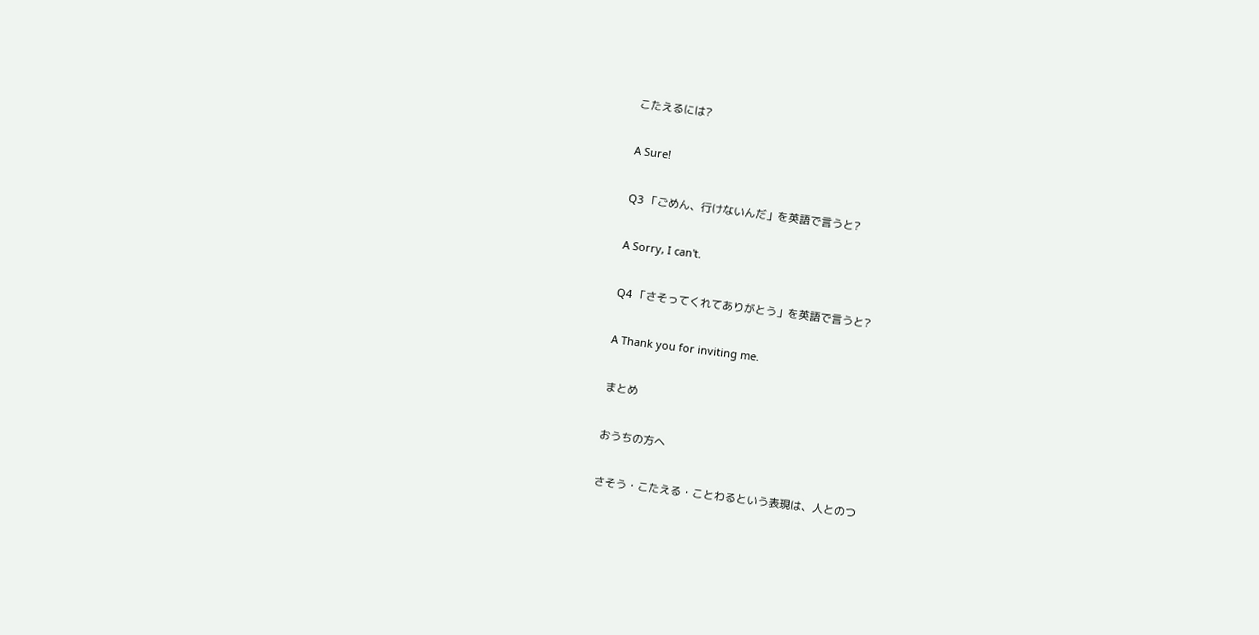こたえるには?

A Sure!

Q3 「ごめん、行けないんだ」を英語で言うと?

A Sorry, I can't.

Q4 「さそってくれてありがとう」を英語で言うと?

A Thank you for inviting me.

まとめ

おうちの方へ

さそう・こたえる・ことわるという表現は、人とのつ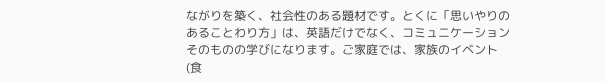ながりを築く、社会性のある題材です。とくに「思いやりのあることわり方」は、英語だけでなく、コミュニケーションそのものの学びになります。ご家庭では、家族のイベント(食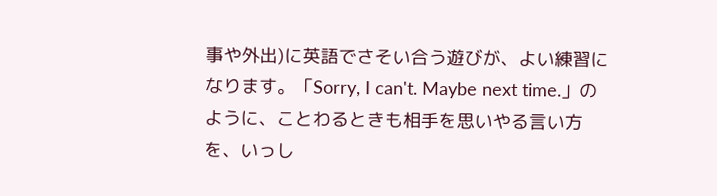事や外出)に英語でさそい合う遊びが、よい練習になります。「Sorry, I can't. Maybe next time.」のように、ことわるときも相手を思いやる言い方を、いっし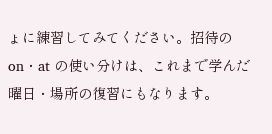ょに練習してみてください。招待の on・at の使い分けは、これまで学んだ曜日・場所の復習にもなります。